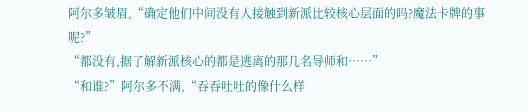阿尔多皱眉,“确定他们中间没有人接触到新派比较核心层面的吗?魔法卡牌的事呢?”
“都没有,据了解新派核心的都是逃离的那几名导师和……”
“和谁?”阿尔多不满,“吞吞吐吐的像什么样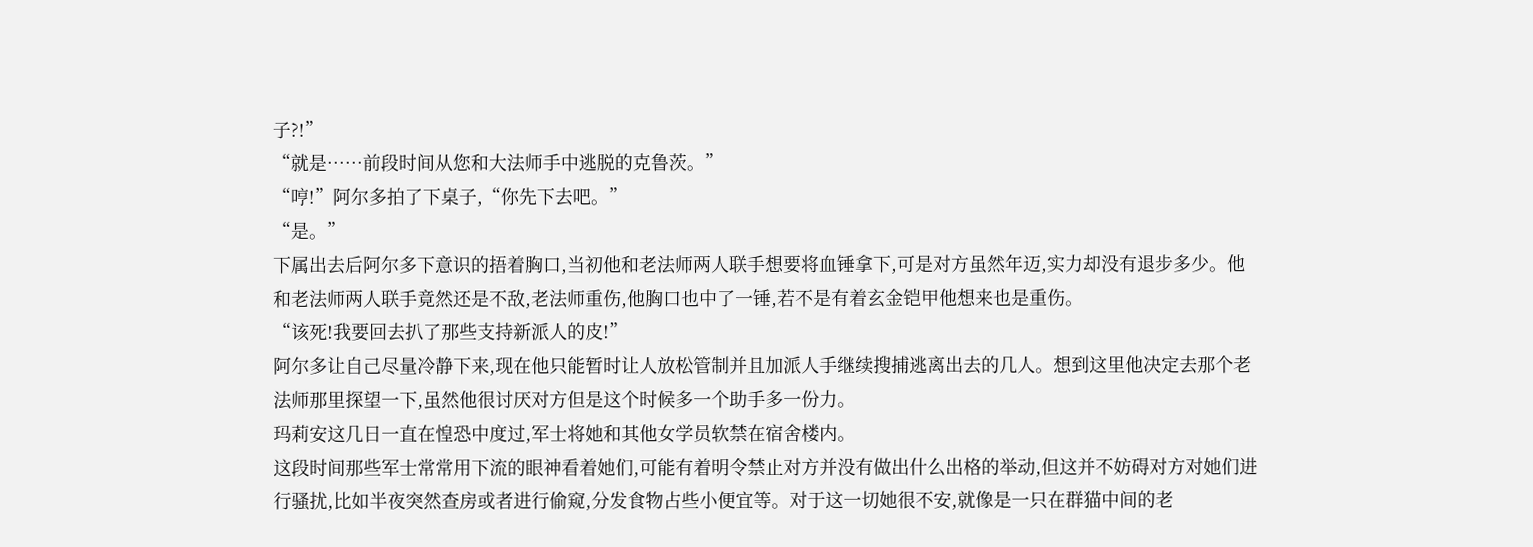子?!”
“就是……前段时间从您和大法师手中逃脱的克鲁茨。”
“哼!”阿尔多拍了下桌子,“你先下去吧。”
“是。”
下属出去后阿尔多下意识的捂着胸口,当初他和老法师两人联手想要将血锤拿下,可是对方虽然年迈,实力却没有退步多少。他和老法师两人联手竟然还是不敌,老法师重伤,他胸口也中了一锤,若不是有着玄金铠甲他想来也是重伤。
“该死!我要回去扒了那些支持新派人的皮!”
阿尔多让自己尽量冷静下来,现在他只能暂时让人放松管制并且加派人手继续搜捕逃离出去的几人。想到这里他决定去那个老法师那里探望一下,虽然他很讨厌对方但是这个时候多一个助手多一份力。
玛莉安这几日一直在惶恐中度过,军士将她和其他女学员软禁在宿舍楼内。
这段时间那些军士常常用下流的眼神看着她们,可能有着明令禁止对方并没有做出什么出格的举动,但这并不妨碍对方对她们进行骚扰,比如半夜突然查房或者进行偷窥,分发食物占些小便宜等。对于这一切她很不安,就像是一只在群猫中间的老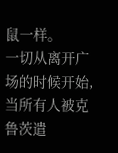鼠一样。
一切从离开广场的时候开始,当所有人被克鲁茨遣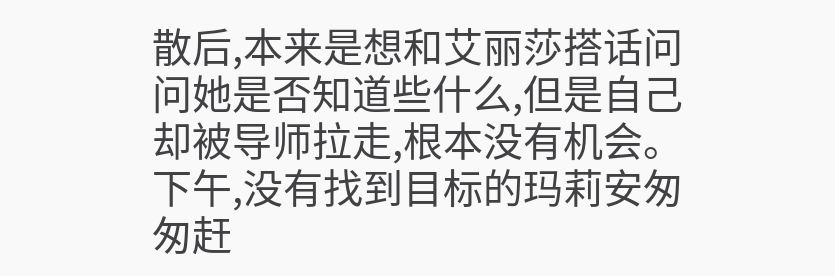散后,本来是想和艾丽莎搭话问问她是否知道些什么,但是自己却被导师拉走,根本没有机会。
下午,没有找到目标的玛莉安匆匆赶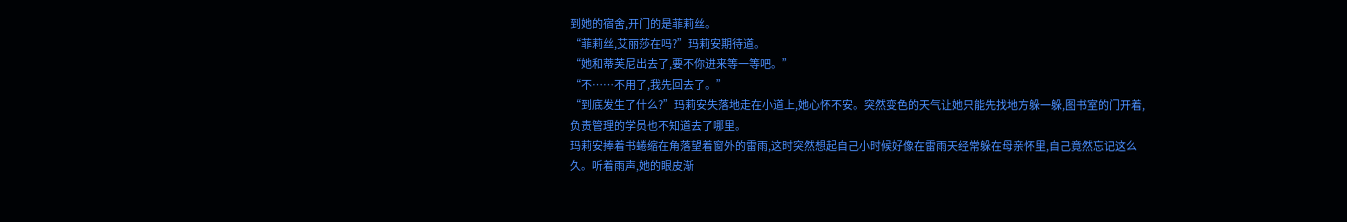到她的宿舍,开门的是菲莉丝。
“菲莉丝,艾丽莎在吗?”玛莉安期待道。
“她和蒂芙尼出去了,要不你进来等一等吧。”
“不……不用了,我先回去了。”
“到底发生了什么?”玛莉安失落地走在小道上,她心怀不安。突然变色的天气让她只能先找地方躲一躲,图书室的门开着,负责管理的学员也不知道去了哪里。
玛莉安捧着书蜷缩在角落望着窗外的雷雨,这时突然想起自己小时候好像在雷雨天经常躲在母亲怀里,自己竟然忘记这么久。听着雨声,她的眼皮渐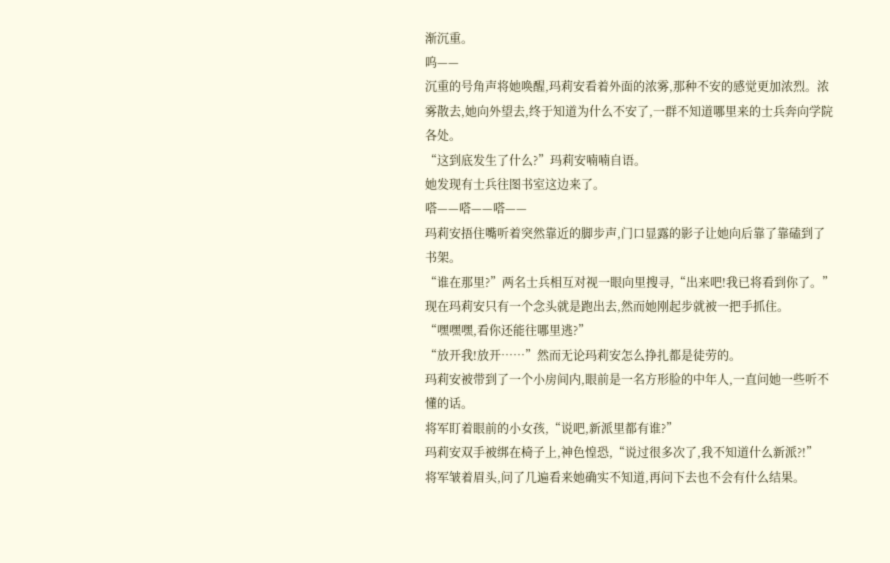渐沉重。
呜——
沉重的号角声将她唤醒,玛莉安看着外面的浓雾,那种不安的感觉更加浓烈。浓雾散去,她向外望去,终于知道为什么不安了,一群不知道哪里来的士兵奔向学院各处。
“这到底发生了什么?”玛莉安喃喃自语。
她发现有士兵往图书室这边来了。
嗒——嗒——嗒——
玛莉安捂住嘴听着突然靠近的脚步声,门口显露的影子让她向后靠了靠磕到了书架。
“谁在那里?”两名士兵相互对视一眼向里搜寻,“出来吧!我已将看到你了。”
现在玛莉安只有一个念头就是跑出去,然而她刚起步就被一把手抓住。
“嘿嘿嘿,看你还能往哪里逃?”
“放开我!放开……”然而无论玛莉安怎么挣扎都是徒劳的。
玛莉安被带到了一个小房间内,眼前是一名方形脸的中年人,一直问她一些听不懂的话。
将军盯着眼前的小女孩,“说吧,新派里都有谁?”
玛莉安双手被绑在椅子上,神色惶恐,“说过很多次了,我不知道什么新派?!”
将军皱着眉头,问了几遍看来她确实不知道,再问下去也不会有什么结果。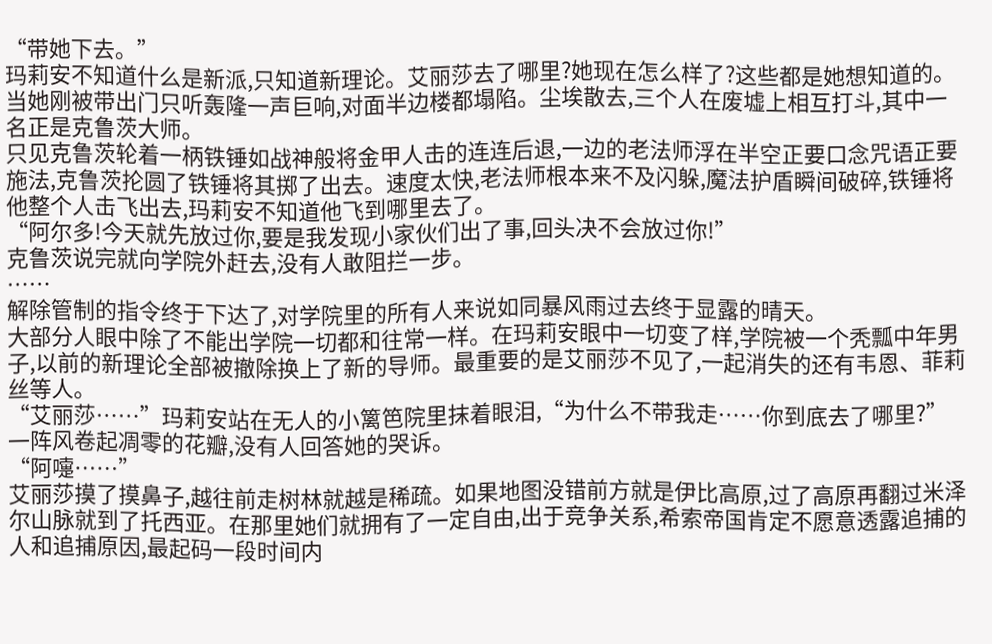“带她下去。”
玛莉安不知道什么是新派,只知道新理论。艾丽莎去了哪里?她现在怎么样了?这些都是她想知道的。
当她刚被带出门只听轰隆一声巨响,对面半边楼都塌陷。尘埃散去,三个人在废墟上相互打斗,其中一名正是克鲁茨大师。
只见克鲁茨轮着一柄铁锤如战神般将金甲人击的连连后退,一边的老法师浮在半空正要口念咒语正要施法,克鲁茨抡圆了铁锤将其掷了出去。速度太快,老法师根本来不及闪躲,魔法护盾瞬间破碎,铁锤将他整个人击飞出去,玛莉安不知道他飞到哪里去了。
“阿尔多!今天就先放过你,要是我发现小家伙们出了事,回头决不会放过你!”
克鲁茨说完就向学院外赶去,没有人敢阻拦一步。
……
解除管制的指令终于下达了,对学院里的所有人来说如同暴风雨过去终于显露的晴天。
大部分人眼中除了不能出学院一切都和往常一样。在玛莉安眼中一切变了样,学院被一个秃瓢中年男子,以前的新理论全部被撤除换上了新的导师。最重要的是艾丽莎不见了,一起消失的还有韦恩、菲莉丝等人。
“艾丽莎……”玛莉安站在无人的小篱笆院里抹着眼泪,“为什么不带我走……你到底去了哪里?”
一阵风卷起凋零的花瓣,没有人回答她的哭诉。
“阿嚏……”
艾丽莎摸了摸鼻子,越往前走树林就越是稀疏。如果地图没错前方就是伊比高原,过了高原再翻过米泽尔山脉就到了托西亚。在那里她们就拥有了一定自由,出于竞争关系,希索帝国肯定不愿意透露追捕的人和追捕原因,最起码一段时间内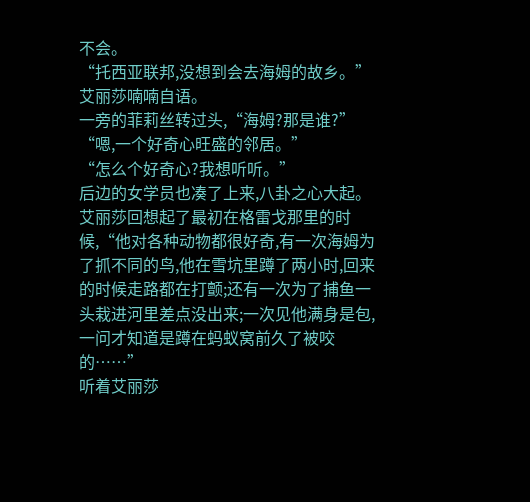不会。
“托西亚联邦,没想到会去海姆的故乡。”艾丽莎喃喃自语。
一旁的菲莉丝转过头,“海姆?那是谁?”
“嗯,一个好奇心旺盛的邻居。”
“怎么个好奇心?我想听听。”
后边的女学员也凑了上来,八卦之心大起。
艾丽莎回想起了最初在格雷戈那里的时候,“他对各种动物都很好奇,有一次海姆为了抓不同的鸟,他在雪坑里蹲了两小时,回来的时候走路都在打颤;还有一次为了捕鱼一头栽进河里差点没出来;一次见他满身是包,一问才知道是蹲在蚂蚁窝前久了被咬的……”
听着艾丽莎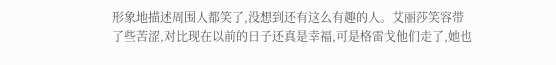形象地描述周围人都笑了,没想到还有这么有趣的人。艾丽莎笑容带了些苦涩,对比现在以前的日子还真是幸福,可是格雷戈他们走了,她也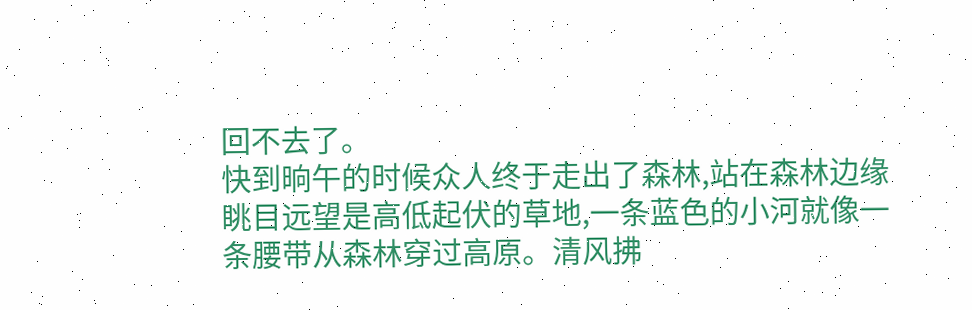回不去了。
快到晌午的时候众人终于走出了森林,站在森林边缘眺目远望是高低起伏的草地,一条蓝色的小河就像一条腰带从森林穿过高原。清风拂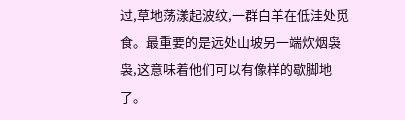过,草地荡漾起波纹,一群白羊在低洼处觅食。最重要的是远处山坡另一端炊烟袅袅,这意味着他们可以有像样的歇脚地了。